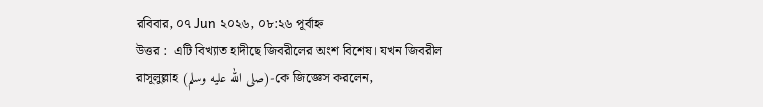রবিবার, ০৭ Jun ২০২৬, ০৮:২৬ পূর্বাহ্ন
উত্তর :  এটি বিখ্যাত হাদীছে জিবরীলের অংশ বিশেষ। যখন জিবরীল রাসূলুল্লাহ (صلى الله عليه وسلم)-কে জিজ্ঞেস করলেন,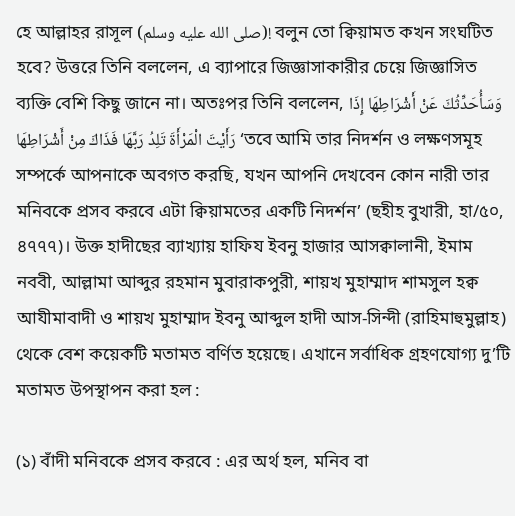হে আল্লাহর রাসূল (صلى الله عليه وسلم)! বলুন তো ক্বিয়ামত কখন সংঘটিত হবে? উত্তরে তিনি বললেন, এ ব্যাপারে জিজ্ঞাসাকারীর চেয়ে জিজ্ঞাসিত ব্যক্তি বেশি কিছু জানে না। অতঃপর তিনি বললেন, وَسَأُحَدِّثُكَ عَنْ أَشْرَاطِهَا إِذَا رَأَيْتَ الْمَرْأَةَ تَلِدُ رَبَّهَا فَذَاكَ مِنْ أَشْرَاطِهَا ‘তবে আমি তার নিদর্শন ও লক্ষণসমূহ সম্পর্কে আপনাকে অবগত করছি, যখন আপনি দেখবেন কোন নারী তার মনিবকে প্রসব করবে এটা ক্বিয়ামতের একটি নিদর্শন’ (ছহীহ বুখারী, হা/৫০, ৪৭৭৭)। উক্ত হাদীছের ব্যাখ্যায় হাফিয ইবনু হাজার আসক্বালানী, ইমাম নববী, আল্লামা আব্দুর রহমান মুবারাকপুরী, শায়খ মুহাম্মাদ শামসুল হক্ব আযীমাবাদী ও শায়খ মুহাম্মাদ ইবনু আব্দুল হাদী আস-সিন্দী (রাহিমাহুমুল্লাহ) থেকে বেশ কয়েকটি মতামত বর্ণিত হয়েছে। এখানে সর্বাধিক গ্রহণযোগ্য দু’টি মতামত উপস্থাপন করা হল :

(১) বাঁদী মনিবকে প্রসব করবে : এর অর্থ হল, মনিব বা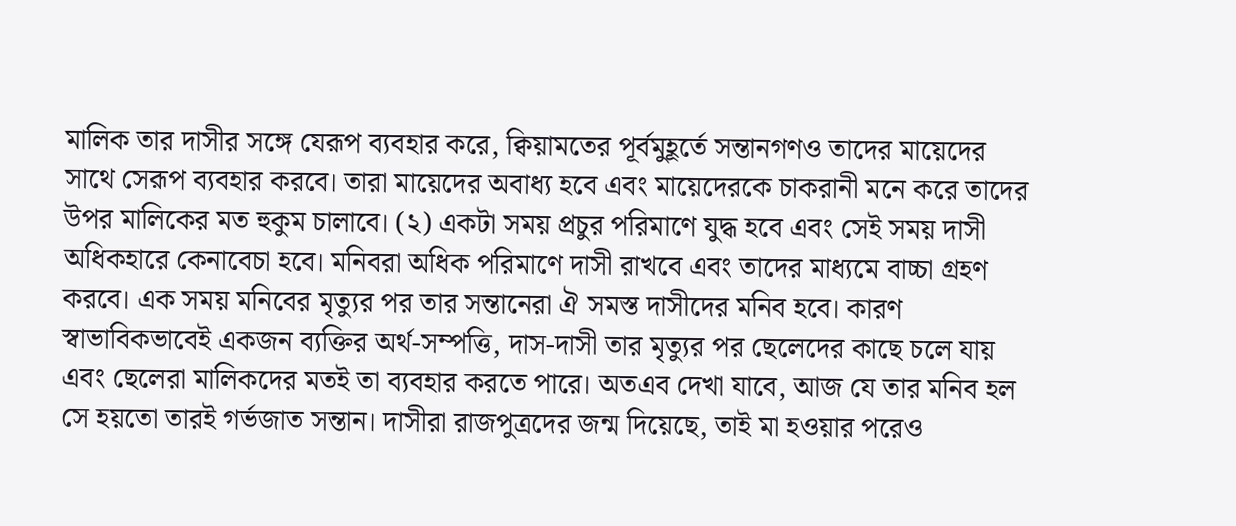মালিক তার দাসীর সঙ্গে যেরূপ ব্যবহার করে, ক্বিয়ামতের পূর্বমুহূর্তে সন্তানগণও তাদের মায়েদের সাথে সেরূপ ব্যবহার করবে। তারা মায়েদের অবাধ্য হবে এবং মায়েদেরকে চাকরানী মনে করে তাদের উপর মালিকের মত হুকুম চালাবে। (২) একটা সময় প্রচুর পরিমাণে যুদ্ধ হবে এবং সেই সময় দাসী অধিকহারে কেনাবেচা হবে। মনিবরা অধিক পরিমাণে দাসী রাখবে এবং তাদের মাধ্যমে বাচ্চা গ্রহণ করবে। এক সময় মনিবের মৃত্যুর পর তার সন্তানেরা ঐ সমস্ত দাসীদের মনিব হবে। কারণ স্বাভাবিকভাবেই একজন ব্যক্তির অর্থ-সম্পত্তি, দাস-দাসী তার মৃত্যুর পর ছেলেদের কাছে চলে যায় এবং ছেলেরা মালিকদের মতই তা ব্যবহার করতে পারে। অতএব দেখা যাবে, আজ যে তার মনিব হল সে হয়তো তারই গর্ভজাত সন্তান। দাসীরা রাজপুত্রদের জন্ম দিয়েছে, তাই মা হওয়ার পরেও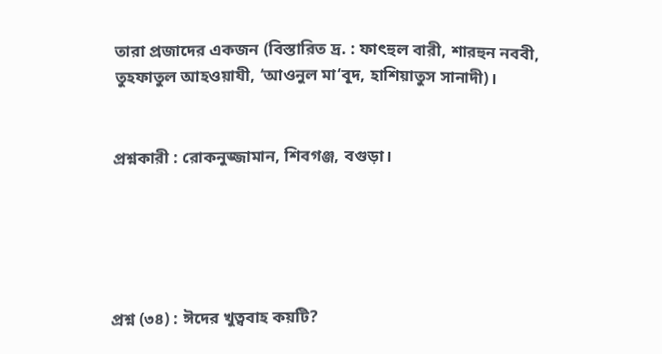তারা প্রজাদের একজন (বিস্তারিত দ্র. : ফাৎহুল বারী, শারহুন নববী, তুহফাতুল আহওয়াযী, ‘আওনুল মা‘বূদ, হাশিয়াতুস সানাদী)।


প্রশ্নকারী : রোকনুজ্জামান, শিবগঞ্জ, বগুড়া।





প্রশ্ন (৩৪) : ঈদের খুত্ববাহ কয়টি?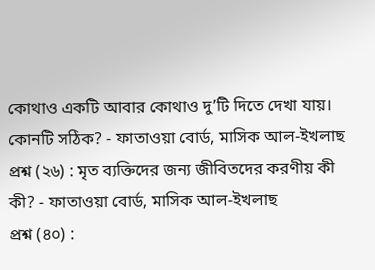কোথাও একটি আবার কোথাও দু’টি দিতে দেখা যায়। কোনটি সঠিক? - ফাতাওয়া বোর্ড, মাসিক আল-ইখলাছ
প্রশ্ন (২৬) : মৃত ব্যক্তিদের জন্য জীবিতদের করণীয় কী কী? - ফাতাওয়া বোর্ড, মাসিক আল-ইখলাছ
প্রশ্ন (৪০) :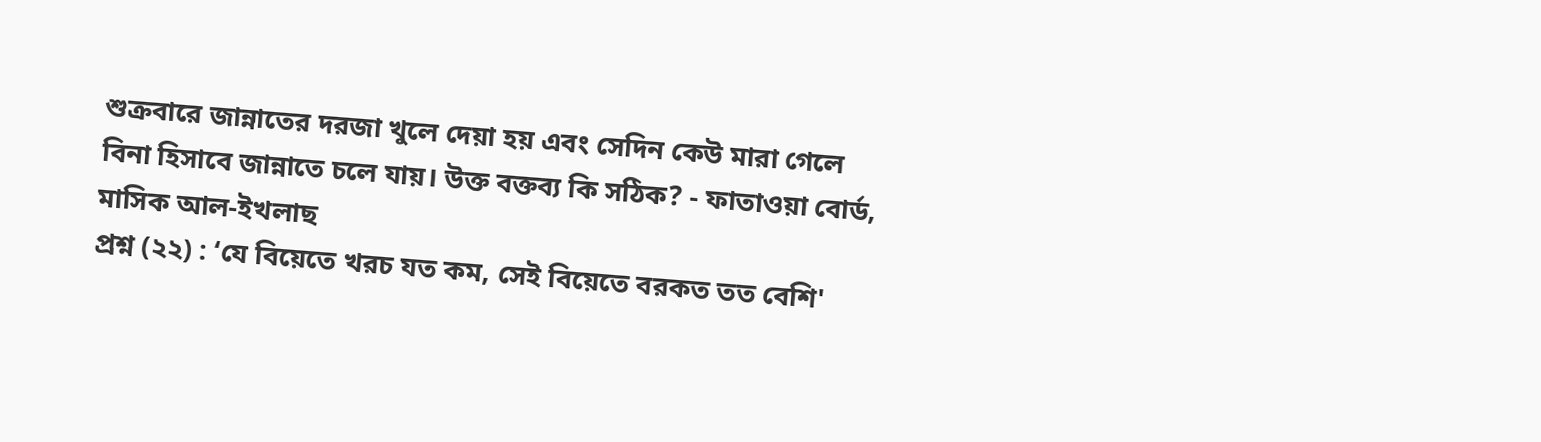শুক্রবারে জান্নাতের দরজা খুলে দেয়া হয় এবং সেদিন কেউ মারা গেলে বিনা হিসাবে জান্নাতে চলে যায়। উক্ত বক্তব্য কি সঠিক? - ফাতাওয়া বোর্ড, মাসিক আল-ইখলাছ
প্রশ্ন (২২) : ‘যে বিয়েতে খরচ যত কম, সেই বিয়েতে বরকত তত বেশি'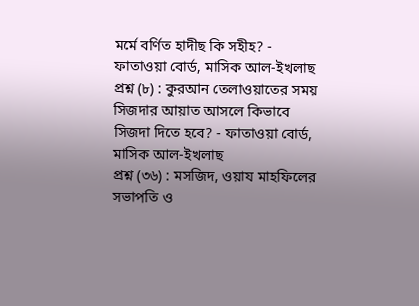মর্মে বর্ণিত হাদীছ কি সহীহ? - ফাতাওয়া বোর্ড, মাসিক আল-ইখলাছ
প্রশ্ন (৮) : কুরআন তেলাওয়াতের সময় সিজদার আয়াত আসলে কিভাবে সিজদা দিতে হবে? - ফাতাওয়া বোর্ড, মাসিক আল-ইখলাছ
প্রশ্ন (৩৬) : মসজিদ, ওয়ায মাহফিলের সভাপতি ও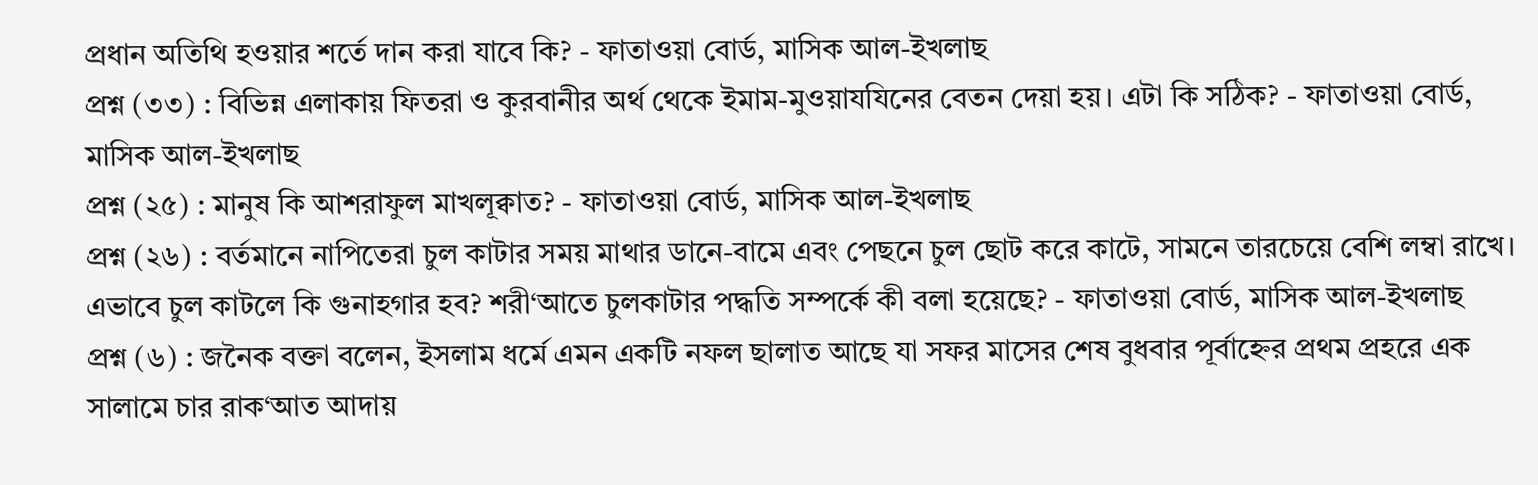প্রধান অতিথি হওয়ার শর্তে দান করা যাবে কি? - ফাতাওয়া বোর্ড, মাসিক আল-ইখলাছ
প্রশ্ন (৩৩) : বিভিন্ন এলাকায় ফিতরা ও কুরবানীর অর্থ থেকে ইমাম-মুওয়াযযিনের বেতন দেয়া হয়। এটা কি সঠিক? - ফাতাওয়া বোর্ড, মাসিক আল-ইখলাছ
প্রশ্ন (২৫) : মানুষ কি আশরাফুল মাখলূক্বাত? - ফাতাওয়া বোর্ড, মাসিক আল-ইখলাছ
প্রশ্ন (২৬) : বর্তমানে নাপিতেরা চুল কাটার সময় মাথার ডানে-বামে এবং পেছনে চুল ছোট করে কাটে, সামনে তারচেয়ে বেশি লম্বা রাখে। এভাবে চুল কাটলে কি গুনাহগার হব? শরী‘আতে চুলকাটার পদ্ধতি সম্পর্কে কী বলা হয়েছে? - ফাতাওয়া বোর্ড, মাসিক আল-ইখলাছ
প্রশ্ন (৬) : জনৈক বক্তা বলেন, ইসলাম ধর্মে এমন একটি নফল ছালাত আছে যা সফর মাসের শেষ বুধবার পূর্বাহ্নের প্রথম প্রহরে এক সালামে চার রাক‘আত আদায়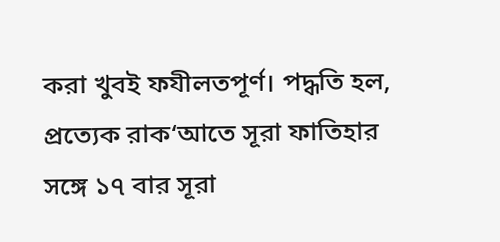করা খুবই ফযীলতপূর্ণ। পদ্ধতি হল, প্রত্যেক রাক‘আতে সূরা ফাতিহার সঙ্গে ১৭ বার সূরা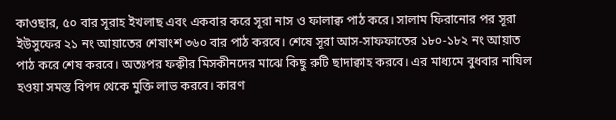কাওছার, ৫০ বার সূরাহ ইখলাছ এবং একবার করে সূরা নাস ও ফালাক্ব পাঠ করে। সালাম ফিরানোর পর সূরা ইউসুফের ২১ নং আয়াতের শেষাংশ ৩৬০ বার পাঠ করবে। শেষে সূরা আস-সাফফাতের ১৮০-১৮২ নং আয়াত পাঠ করে শেষ করবে। অতঃপর ফক্বীর মিসকীনদের মাঝে কিছু রুটি ছাদাক্বাহ করবে। এর মাধ্যমে বুধবার নাযিল হওয়া সমস্ত বিপদ থেকে মুক্তি লাভ করবে। কারণ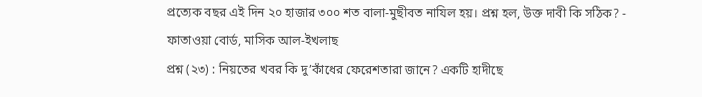প্রত্যেক বছর এই দিন ২০ হাজার ৩০০ শত বালা-মুছীবত নাযিল হয়। প্রশ্ন হল, উক্ত দাবী কি সঠিক? - ফাতাওয়া বোর্ড, মাসিক আল-ইখলাছ
প্রশ্ন (২৩) : নিয়তের খবর কি দু’কাঁধের ফেরেশতারা জানে? একটি হাদীছে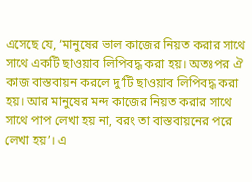এসেছে যে, ‘মানুষের ভাল কাজের নিয়ত করার সাথে সাথে একটি ছাওয়াব লিপিবদ্ধ করা হয়। অতঃপর ঐ কাজ বাস্তবায়ন করলে দু’টি ছাওয়াব লিপিবদ্ধ করা হয়। আর মানুষের মন্দ কাজের নিয়ত করার সাথে সাথে পাপ লেখা হয় না, বরং তা বাস্তবায়নের পরে লেখা হয়’। এ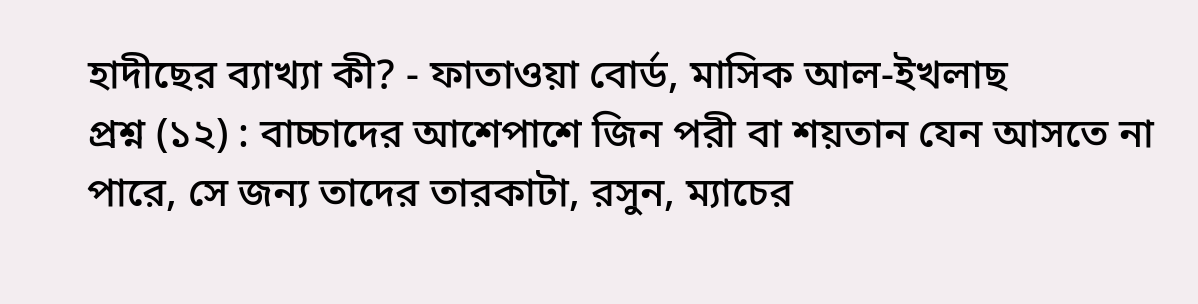হাদীছের ব্যাখ্যা কী? - ফাতাওয়া বোর্ড, মাসিক আল-ইখলাছ
প্রশ্ন (১২) : বাচ্চাদের আশেপাশে জিন পরী বা শয়তান যেন আসতে না পারে, সে জন্য তাদের তারকাটা, রসুন, ম্যাচের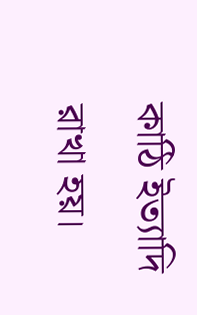কাঠি ইত্যাদি রাখা হয়।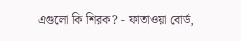এগুলো কি শিরক? - ফাতাওয়া বোর্ড,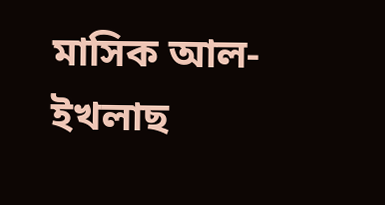মাসিক আল-ইখলাছ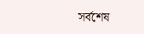সর্বশেষ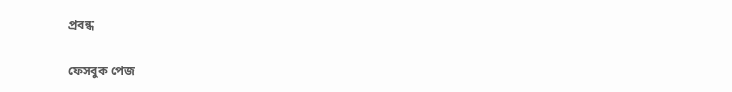প্রবন্ধ

ফেসবুক পেজ